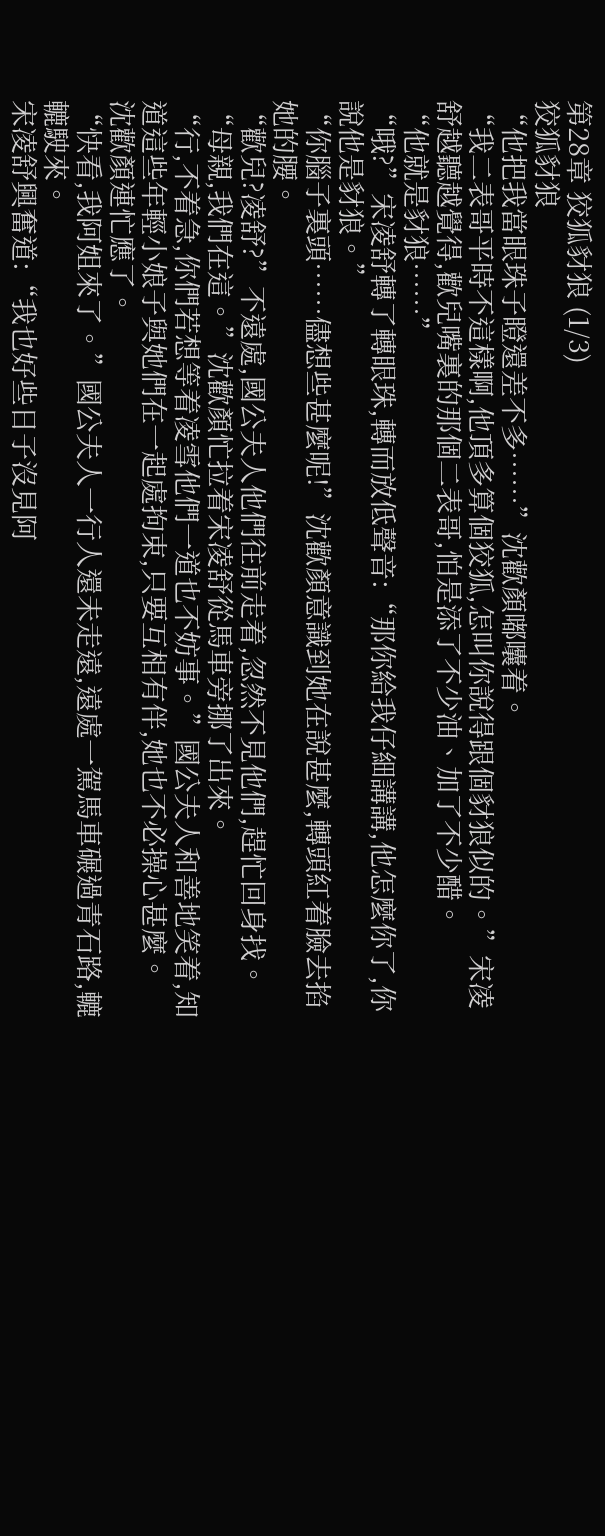第28章 狡狐豺狼 (1/3)
狡狐豺狼
“他把我當眼珠子瞪還差不多……”沈歡顏嘟囔着。
“我二表哥平時不這樣啊,他頂多算個狡狐,怎叫你說得跟個豺狼似的。”宋凌舒越聽越覺得,歡兒嘴裏的那個二表哥,怕是添了不少油、加了不少醋。
“他就是豺狼……”
“哦?”宋凌舒轉了轉眼珠,轉而放低聲音:“那你給我仔細講講,他怎麼你了,你說他是豺狼。”
“你腦子裏頭……儘想些甚麼呢!”沈歡顏意識到她在說甚麼,轉頭紅着臉去掐她的腰。
“歡兒?凌舒?”不遠處,國公夫人他們往前走着,忽然不見他們,趕忙回身找。
“母親,我們在這。”沈歡顏忙拉着宋凌舒從馬車旁挪了出來。
“行,不着急,你們若想等着凌雪他們一道也不妨事。”國公夫人和善地笑着,知道這些年輕小娘子與她們在一起處拘束,只要互相有伴,她也不必操心甚麼。
沈歡顏連忙應了。
“快看,我阿姐來了。”國公夫人一行人還未走遠,遠處一駕馬車碾過青石路,轆轆駛來。
宋凌舒興奮道:“我也好些日子沒見阿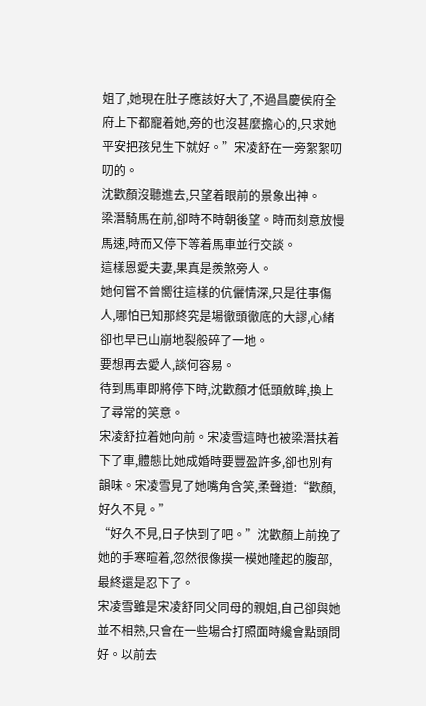姐了,她現在肚子應該好大了,不過昌慶侯府全府上下都寵着她,旁的也沒甚麼擔心的,只求她平安把孩兒生下就好。”宋凌舒在一旁絮絮叨叨的。
沈歡顏沒聽進去,只望着眼前的景象出神。
梁潛騎馬在前,卻時不時朝後望。時而刻意放慢馬速,時而又停下等着馬車並行交談。
這樣恩愛夫妻,果真是羨煞旁人。
她何嘗不曾嚮往這樣的伉儷情深,只是往事傷人,哪怕已知那終究是場徹頭徹底的大謬,心緒卻也早已山崩地裂般碎了一地。
要想再去愛人,談何容易。
待到馬車即將停下時,沈歡顏才低頭斂眸,換上了尋常的笑意。
宋凌舒拉着她向前。宋凌雪這時也被梁潛扶着下了車,體態比她成婚時要豐盈許多,卻也別有韻味。宋凌雪見了她嘴角含笑,柔聲道:“歡顏,好久不見。”
“好久不見,日子快到了吧。”沈歡顏上前挽了她的手寒暄着,忽然很像摸一模她隆起的腹部,最終還是忍下了。
宋凌雪雖是宋凌舒同父同母的親姐,自己卻與她並不相熟,只會在一些場合打照面時纔會點頭問好。以前去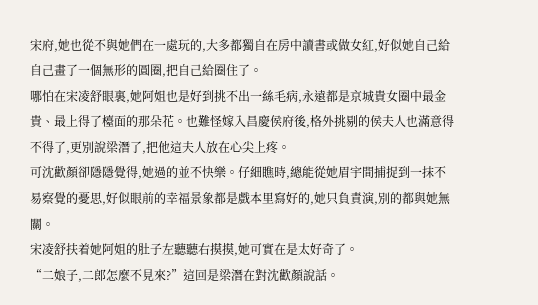宋府,她也從不與她們在一處玩的,大多都獨自在房中讀書或做女紅,好似她自己給自己畫了一個無形的圓圈,把自己給圈住了。
哪怕在宋凌舒眼裏,她阿姐也是好到挑不出一絲毛病,永遠都是京城貴女圈中最金貴、最上得了檯面的那朵花。也難怪嫁入昌慶侯府後,格外挑剔的侯夫人也滿意得不得了,更別說梁潛了,把他這夫人放在心尖上疼。
可沈歡顏卻隱隱覺得,她過的並不快樂。仔細瞧時,總能從她眉宇間捕捉到一抹不易察覺的憂思,好似眼前的幸福景象都是戲本里寫好的,她只負責演,別的都與她無關。
宋凌舒扶着她阿姐的肚子左聽聽右摸摸,她可實在是太好奇了。
“二娘子,二郎怎麼不見來?”這回是梁潛在對沈歡顏說話。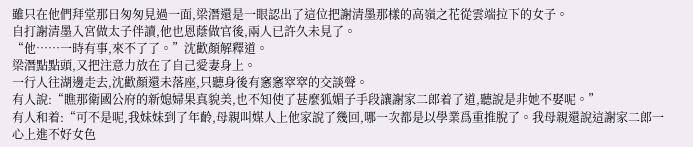雖只在他們拜堂那日匆匆見過一面,梁潛還是一眼認出了這位把謝清墨那樣的高嶺之花從雲端拉下的女子。
自打謝清墨入宮做太子伴讀,他也恩蔭做官後,兩人已許久未見了。
“他……一時有事,來不了了。”沈歡顏解釋道。
梁潛點點頭,又把注意力放在了自己愛妻身上。
一行人往湖邊走去,沈歡顏還未落座,只聽身後有窸窸窣窣的交談聲。
有人說:“瞧那衛國公府的新媳婦果真貌美,也不知使了甚麼狐媚子手段讓謝家二郎着了道,聽說是非她不娶呢。”
有人和着:“可不是呢,我妹妹到了年齡,母親叫媒人上他家說了幾回,哪一次都是以學業爲重推脫了。我母親還說這謝家二郎一心上進不好女色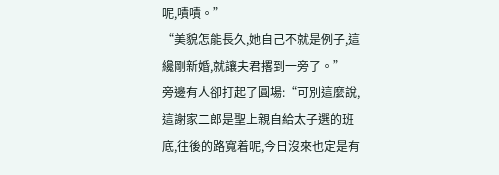呢,嘖嘖。”
“美貌怎能長久,她自己不就是例子,這纔剛新婚,就讓夫君撂到一旁了。”
旁邊有人卻打起了圓場:“可別這麼說,這謝家二郎是聖上親自給太子選的班底,往後的路寬着呢,今日沒來也定是有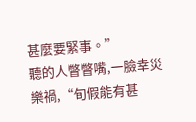甚麼要緊事。”
聽的人瞥瞥嘴,一臉幸災樂禍,“旬假能有甚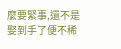麼要緊事,還不是娶到手了便不稀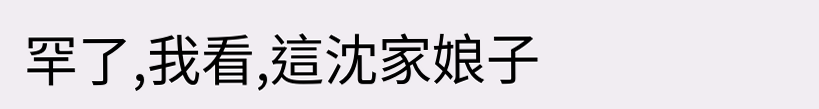罕了,我看,這沈家娘子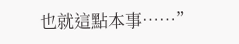也就這點本事……”